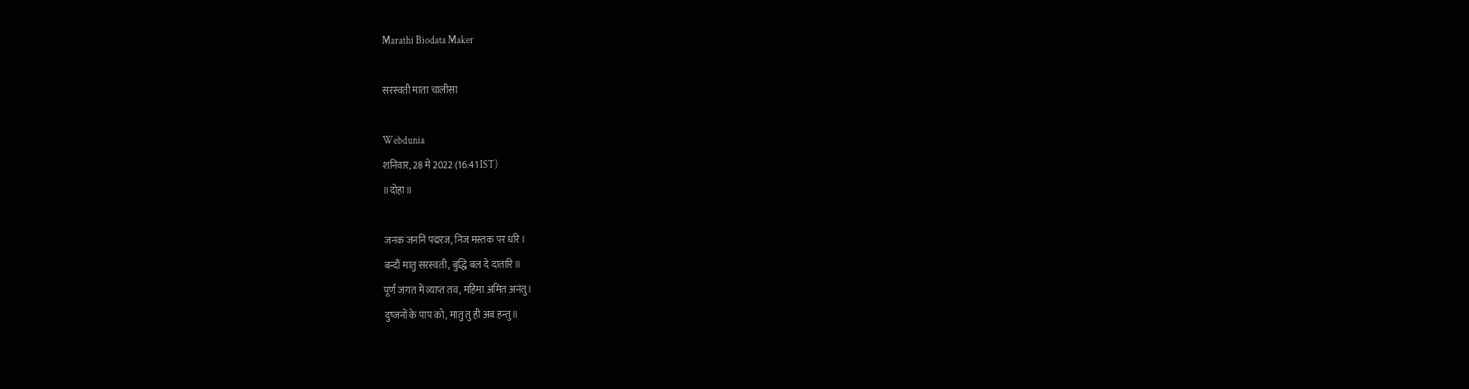Marathi Biodata Maker

सरस्वती माता चालीसा

Webdunia
शनिवार, 28 मे 2022 (16:41 IST)
॥दोहा॥

जनक जननि पद्मरज, निज मस्तक पर धरि।
बन्दौं मातु सरस्वती, बुद्धि बल दे दातारि॥
पूर्ण जगत में व्याप्त तव, महिमा अमित अनंतु।
दुष्जनों के पाप को, मातु तु ही अब हन्तु॥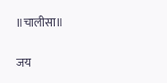॥चालीसा॥

जय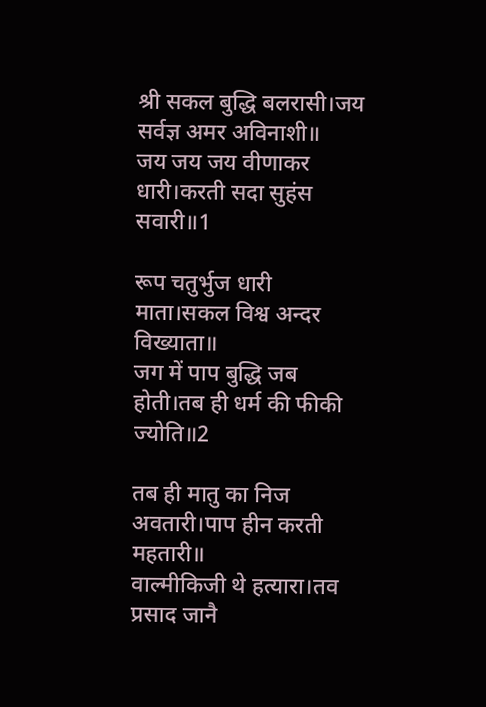श्री सकल बुद्धि बलरासी।जय सर्वज्ञ अमर अविनाशी॥
जय जय जय वीणाकर धारी।करती सदा सुहंस सवारी॥1

रूप चतुर्भुज धारी माता।सकल विश्व अन्दर विख्याता॥
जग में पाप बुद्धि जब होती।तब ही धर्म की फीकी ज्योति॥2

तब ही मातु का निज अवतारी।पाप हीन करती महतारी॥
वाल्मीकिजी थे हत्यारा।तव प्रसाद जानै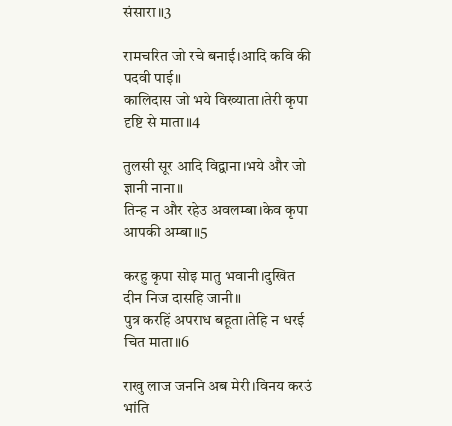संसारा॥3

रामचरित जो रचे बनाई।आदि कवि की पदवी पाई॥
कालिदास जो भये विख्याता।तेरी कृपा दृष्टि से माता॥4

तुलसी सूर आदि विद्वाना।भये और जो ज्ञानी नाना॥
तिन्ह न और रहेउ अवलम्बा।केव कृपा आपकी अम्बा॥5

करहु कृपा सोइ मातु भवानी।दुखित दीन निज दासहि जानी॥
पुत्र करहिं अपराध बहूता।तेहि न धरई चित माता॥6

राखु लाज जननि अब मेरी।विनय करउं भांति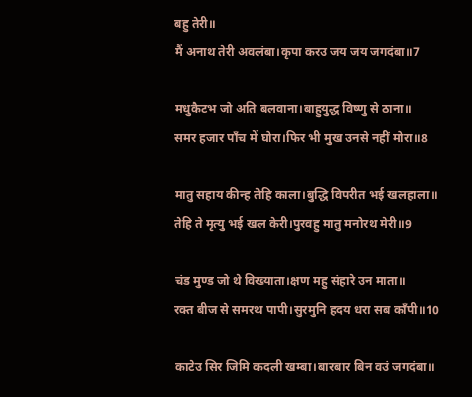बहु तेरी॥
मैं अनाथ तेरी अवलंबा।कृपा करउ जय जय जगदंबा॥7

मधुकैटभ जो अति बलवाना।बाहुयुद्ध विष्णु से ठाना॥
समर हजार पाँच में घोरा।फिर भी मुख उनसे नहीं मोरा॥8

मातु सहाय कीन्ह तेहि काला।बुद्धि विपरीत भई खलहाला॥
तेहि ते मृत्यु भई खल केरी।पुरवहु मातु मनोरथ मेरी॥9

चंड मुण्ड जो थे विख्याता।क्षण महु संहारे उन माता॥
रक्त बीज से समरथ पापी।सुरमुनि हदय धरा सब काँपी॥10

काटेउ सिर जिमि कदली खम्बा।बारबार बिन वउं जगदंबा॥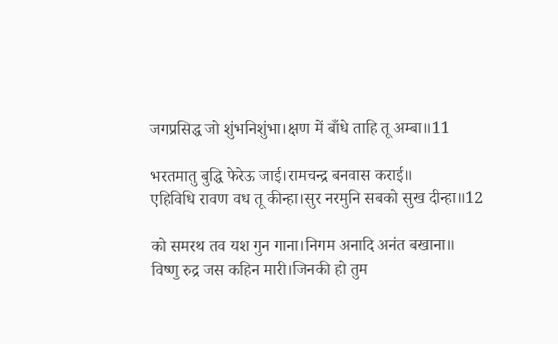जगप्रसिद्ध जो शुंभनिशुंभा।क्षण में बाँधे ताहि तू अम्बा॥11

भरतमातु बुद्धि फेरेऊ जाई।रामचन्द्र बनवास कराई॥
एहिविधि रावण वध तू कीन्हा।सुर नरमुनि सबको सुख दीन्हा॥12

को समरथ तव यश गुन गाना।निगम अनादि अनंत बखाना॥
विष्णु रुद्र जस कहिन मारी।जिनकी हो तुम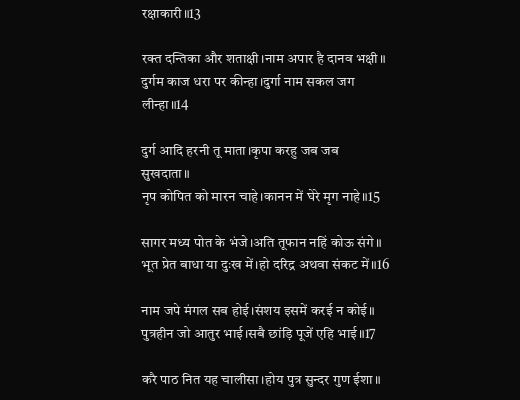रक्षाकारी॥13

रक्त दन्तिका और शताक्षी।नाम अपार है दानव भक्षी॥
दुर्गम काज धरा पर कीन्हा।दुर्गा नाम सकल जग लीन्हा॥14

दुर्ग आदि हरनी तू माता।कृपा करहु जब जब सुखदाता॥
नृप कोपित को मारन चाहे।कानन में घेरे मृग नाहे॥15

सागर मध्य पोत के भंजे।अति तूफान नहिं कोऊ संगे॥
भूत प्रेत बाधा या दुःख में।हो दरिद्र अथवा संकट में॥16

नाम जपे मंगल सब होई।संशय इसमें करई न कोई॥
पुत्रहीन जो आतुर भाई।सबै छांड़ि पूजें एहि भाई॥17

करै पाठ नित यह चालीसा।होय पुत्र सुन्दर गुण ईशा॥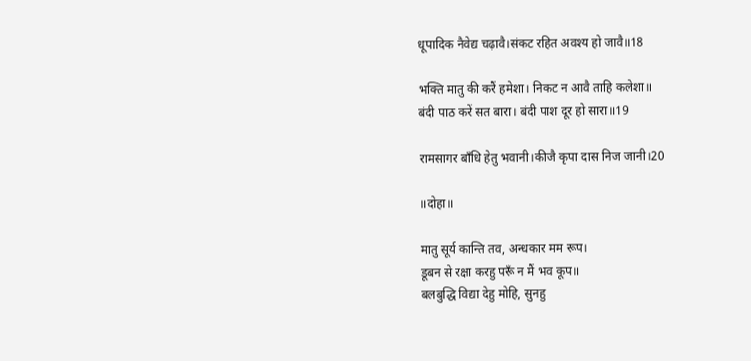धूपादिक नैवेद्य चढ़ावै।संकट रहित अवश्य हो जावै॥18

भक्ति मातु की करैं हमेशा। निकट न आवै ताहि कलेशा॥
बंदी पाठ करें सत बारा। बंदी पाश दूर हो सारा॥19

रामसागर बाँधि हेतु भवानी।कीजै कृपा दास निज जानी।20

॥दोहा॥

मातु सूर्य कान्ति तव, अन्धकार मम रूप।
डूबन से रक्षा करहु परूँ न मैं भव कूप॥
बलबुद्धि विद्या देहु मोहि, सुनहु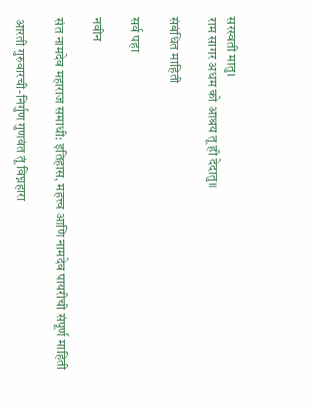सरस्वती मातु।
राम सागर अधम को आश्रय तू ही देदातु॥

संबंधित माहिती

सर्व पहा

नवीन

संत नामदेव महाराज समाधी: इतिहास, महत्त्व आणि नामदेव पायरीची संपूर्ण माहिती

आरती गुरुवारची-निर्गुण गुणवंत तूं विघ्नहारा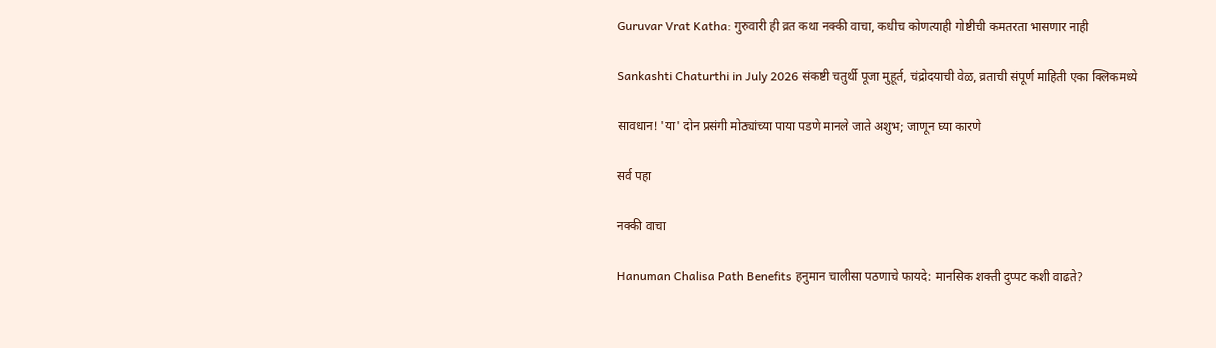Guruvar Vrat Katha: गुरुवारी ही व्रत कथा नक्की वाचा, कधीच कोणत्याही गोष्टीची कमतरता भासणार नाही

Sankashti Chaturthi in July 2026 संकष्टी चतुर्थी पूजा मुहूर्त, चंद्रोदयाची वेळ, व्रताची संपूर्ण माहिती एका क्लिकमध्ये

सावधान! 'या' दोन प्रसंगी मोठ्यांच्या पाया पडणे मानले जाते अशुभ; जाणून घ्या कारणे

सर्व पहा

नक्की वाचा

Hanuman Chalisa Path Benefits हनुमान चालीसा पठणाचे फायदे: मानसिक शक्ती दुप्पट कशी वाढते?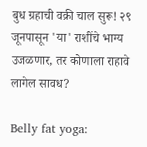बुध ग्रहाची वक्री चाल सुरू! २९ जूनपासून 'या' राशींचे भाग्य उजळणार, तर कोणाला राहावे लागेल सावध?

Belly fat yoga: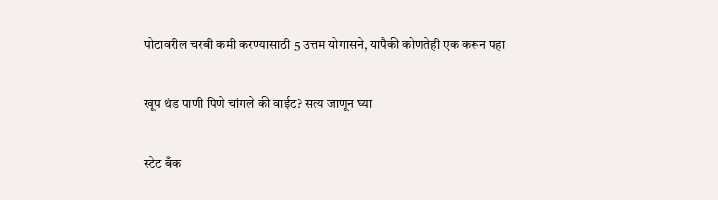पोटावरील चरबी कमी करण्यासाठी 5 उत्तम योगासने, यापैकी कोणतेही एक करून पहा

खूप थंड पाणी पिणे चांगले की वाईट? सत्य जाणून घ्या

स्टेट बँक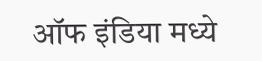ऑफ इंडिया मध्ये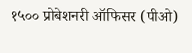१५०० प्रोबेशनरी ऑफिसर (पीओ)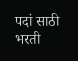पदां साठी भरती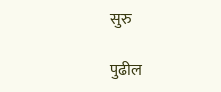सुरु

पुढील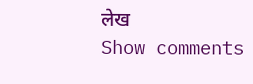लेख
Show comments